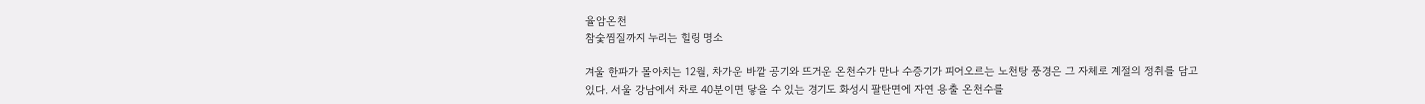율암온천
참숯찜질까지 누리는 힐링 명소

겨울 한파가 몰아치는 12월, 차가운 바깥 공기와 뜨거운 온천수가 만나 수증기가 피어오르는 노천탕 풍경은 그 자체로 계절의 정취를 담고 있다. 서울 강남에서 차로 40분이면 닿을 수 있는 경기도 화성시 팔탄면에 자연 용출 온천수를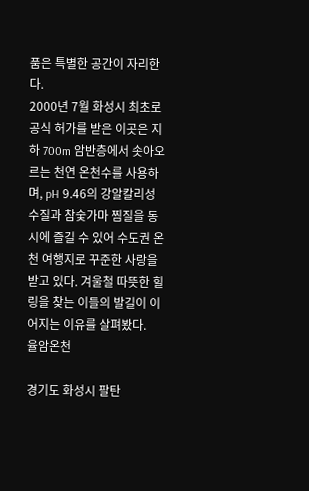품은 특별한 공간이 자리한다.
2000년 7월 화성시 최초로 공식 허가를 받은 이곳은 지하 700m 암반층에서 솟아오르는 천연 온천수를 사용하며, pH 9.46의 강알칼리성 수질과 참숯가마 찜질을 동시에 즐길 수 있어 수도권 온천 여행지로 꾸준한 사랑을 받고 있다. 겨울철 따뜻한 힐링을 찾는 이들의 발길이 이어지는 이유를 살펴봤다.
율암온천

경기도 화성시 팔탄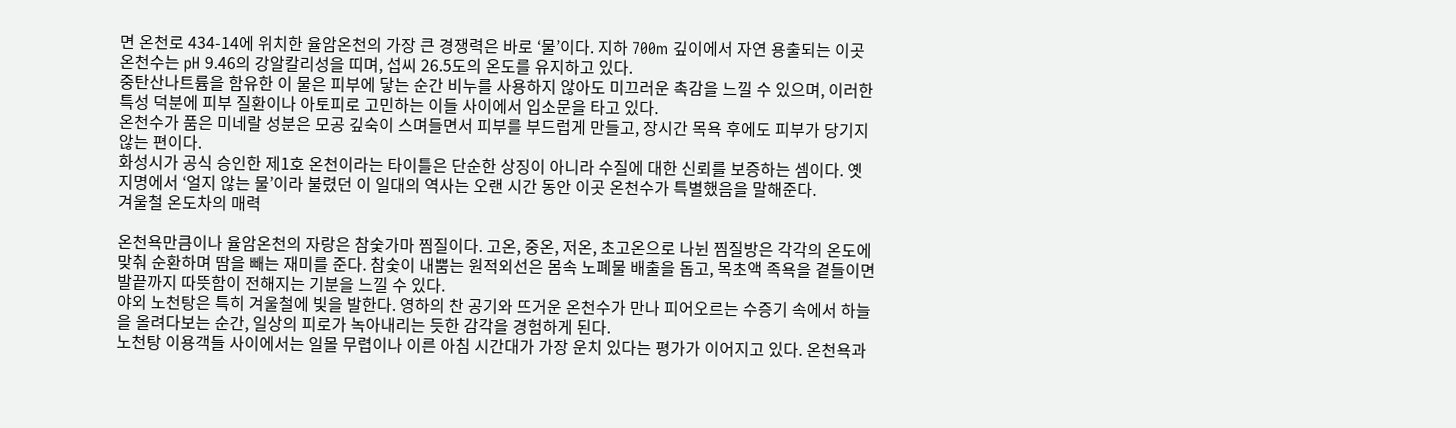면 온천로 434-14에 위치한 율암온천의 가장 큰 경쟁력은 바로 ‘물’이다. 지하 700m 깊이에서 자연 용출되는 이곳 온천수는 pH 9.46의 강알칼리성을 띠며, 섭씨 26.5도의 온도를 유지하고 있다.
중탄산나트륨을 함유한 이 물은 피부에 닿는 순간 비누를 사용하지 않아도 미끄러운 촉감을 느낄 수 있으며, 이러한 특성 덕분에 피부 질환이나 아토피로 고민하는 이들 사이에서 입소문을 타고 있다.
온천수가 품은 미네랄 성분은 모공 깊숙이 스며들면서 피부를 부드럽게 만들고, 장시간 목욕 후에도 피부가 당기지 않는 편이다.
화성시가 공식 승인한 제1호 온천이라는 타이틀은 단순한 상징이 아니라 수질에 대한 신뢰를 보증하는 셈이다. 옛 지명에서 ‘얼지 않는 물’이라 불렸던 이 일대의 역사는 오랜 시간 동안 이곳 온천수가 특별했음을 말해준다.
겨울철 온도차의 매력

온천욕만큼이나 율암온천의 자랑은 참숯가마 찜질이다. 고온, 중온, 저온, 초고온으로 나뉜 찜질방은 각각의 온도에 맞춰 순환하며 땀을 빼는 재미를 준다. 참숯이 내뿜는 원적외선은 몸속 노폐물 배출을 돕고, 목초액 족욕을 곁들이면 발끝까지 따뜻함이 전해지는 기분을 느낄 수 있다.
야외 노천탕은 특히 겨울철에 빛을 발한다. 영하의 찬 공기와 뜨거운 온천수가 만나 피어오르는 수증기 속에서 하늘을 올려다보는 순간, 일상의 피로가 녹아내리는 듯한 감각을 경험하게 된다.
노천탕 이용객들 사이에서는 일몰 무렵이나 이른 아침 시간대가 가장 운치 있다는 평가가 이어지고 있다. 온천욕과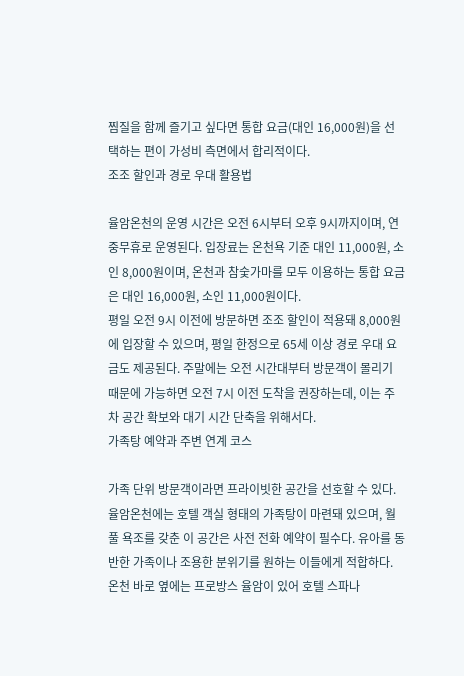찜질을 함께 즐기고 싶다면 통합 요금(대인 16,000원)을 선택하는 편이 가성비 측면에서 합리적이다.
조조 할인과 경로 우대 활용법

율암온천의 운영 시간은 오전 6시부터 오후 9시까지이며, 연중무휴로 운영된다. 입장료는 온천욕 기준 대인 11,000원, 소인 8,000원이며, 온천과 참숯가마를 모두 이용하는 통합 요금은 대인 16,000원, 소인 11,000원이다.
평일 오전 9시 이전에 방문하면 조조 할인이 적용돼 8,000원에 입장할 수 있으며, 평일 한정으로 65세 이상 경로 우대 요금도 제공된다. 주말에는 오전 시간대부터 방문객이 몰리기 때문에 가능하면 오전 7시 이전 도착을 권장하는데, 이는 주차 공간 확보와 대기 시간 단축을 위해서다.
가족탕 예약과 주변 연계 코스

가족 단위 방문객이라면 프라이빗한 공간을 선호할 수 있다. 율암온천에는 호텔 객실 형태의 가족탕이 마련돼 있으며, 월풀 욕조를 갖춘 이 공간은 사전 전화 예약이 필수다. 유아를 동반한 가족이나 조용한 분위기를 원하는 이들에게 적합하다.
온천 바로 옆에는 프로방스 율암이 있어 호텔 스파나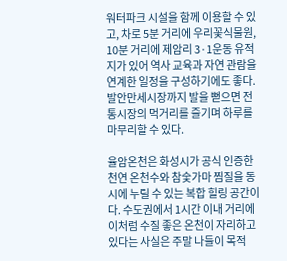워터파크 시설을 함께 이용할 수 있고, 차로 5분 거리에 우리꽃식물원, 10분 거리에 제암리 3·1운동 유적지가 있어 역사 교육과 자연 관람을 연계한 일정을 구성하기에도 좋다. 발안만세시장까지 발을 뻗으면 전통시장의 먹거리를 즐기며 하루를 마무리할 수 있다.

율암온천은 화성시가 공식 인증한 천연 온천수와 참숯가마 찜질을 동시에 누릴 수 있는 복합 힐링 공간이다. 수도권에서 1시간 이내 거리에 이처럼 수질 좋은 온천이 자리하고 있다는 사실은 주말 나들이 목적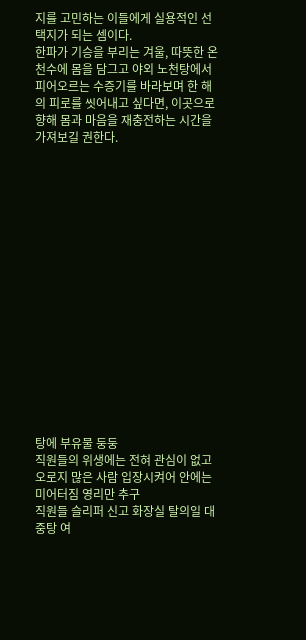지를 고민하는 이들에게 실용적인 선택지가 되는 셈이다.
한파가 기승을 부리는 겨울, 따뜻한 온천수에 몸을 담그고 야외 노천탕에서 피어오르는 수증기를 바라보며 한 해의 피로를 씻어내고 싶다면, 이곳으로 향해 몸과 마음을 재충전하는 시간을 가져보길 권한다.

















탕에 부유물 둥둥
직원들의 위생에는 전혀 관심이 없고 오로지 많은 사람 입장시켜어 안에는 미어터짐 영리만 추구
직원들 슬리퍼 신고 화장실 탈의일 대중탕 여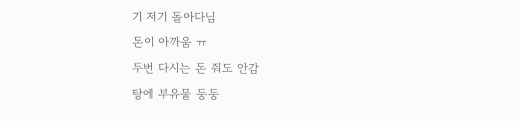기 저기 돌아다님
돈이 아까움 ㅠ
두번 다시는 돈 줘도 안감
탕에 부유물 둥둥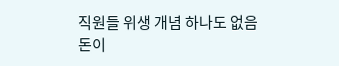직원들 위생 개념 하나도 없음
돈이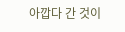아깝다 간 것이